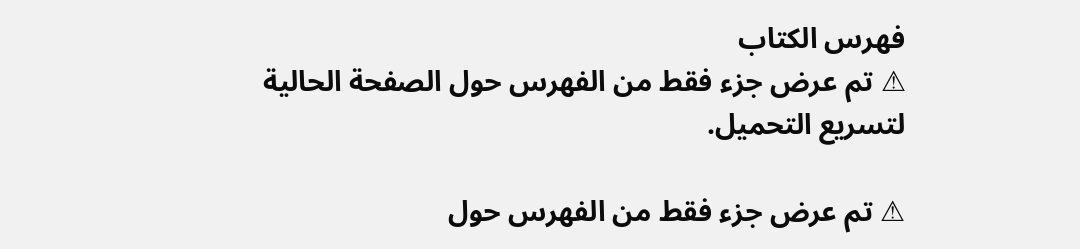فهرس الكتاب
⚠ تم عرض جزء فقط من الفهرس حول الصفحة الحالية لتسريع التحميل.

⚠ تم عرض جزء فقط من الفهرس حول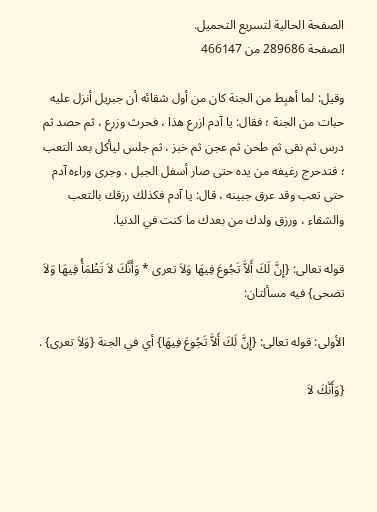الصفحة الحالية لتسريع التحميل.
الصفحة 289686 من 466147

وقيل: لما أهبِط من الجنة كان من أول شقائه أن جبريل أنزل عليه حبات من الجنة ؛ فقال: يا آدم ازرع هذا ، فحرث وزرع ، ثم حصد ثم درس ثم نقى ثم طحن ثم عجن ثم خبز ، ثم جلس ليأكل بعد التعب ؛ فتدحرج رغيفه من يده حتى صار أسفل الجبل ، وجرى وراءه آدم حتى تعب وقد عرق جبينه ، قال: يا آدم فكذلك رزقك بالتعب والشقاء ، ورزق ولدك من بعدك ما كنت في الدنيا.

قوله تعالى: {إِنَّ لَكَ أَلاَّ تَجُوعَ فِيهَا وَلاَ تعرى * وَأَنَّكَ لاَ تَظْمَأُ فِيهَا وَلاَ تضحى} فيه مسألتان:

الأولى: قوله تعالى: {إِنَّ لَكَ أَلاَّ تَجُوعَ فِيهَا} أي في الجنة {وَلاَ تعرى} .

{وَأَنَّكَ لاَ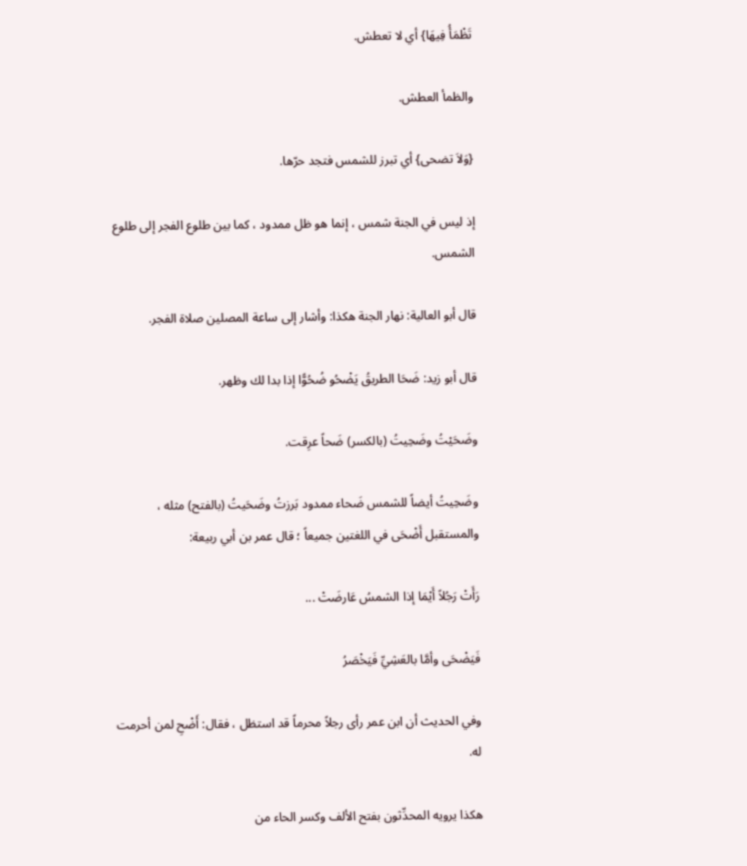تَظْمَأُ فِيهَا} أي لا تعطش.

والظمأ العطش.

{وَلاَ تضحى} أي تبرز للشمس فتجد حرّها.

إذ ليس في الجنة شمس ، إنما هو ظل ممدود ، كما بين طلوع الفجر إلى طلوع الشمس.

قال أبو العالية: نهار الجنة هكذا: وأشار إلى ساعة المصلين صلاة الفجر.

قال أبو زيد: ضَحَا الطريقُ يَضْحُو ضُحُوًّا إذا بدا لك وظهر.

وضَحَيْتُ وضَحِيتُ (بالكسر) ضَحاً عرِقت.

وضَحِيتُ أيضاً للشمس ضَحاء ممدود بَرزتُ وضَحَيتُ (بالفتح) مثله ، والمستقبل أَضْحَى في اللغتين جميعاً ؛ قال عمر بن أبي ربيعة:

رَأَتْ رَجُلاً أَيْمَا إذا الشمسُ عَارضَتْ ...

فَيَضْحَى وأمَّا بالعَشِيِّ فَيَخْصَرُ

وفي الحديث أن ابن عمر رأى رجلاً محرماً قد استظل ، فقال: أَضْحِ لمن أحرمت له.

هكذا يرويه المحدِّثون بفتح الألف وكسر الحاء من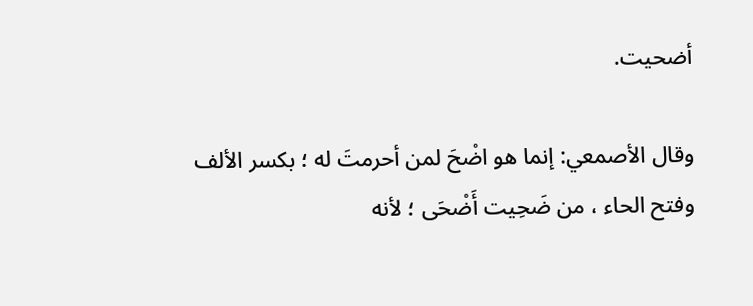أضحيت.

وقال الأصمعي: إنما هو اضْحَ لمن أحرمتَ له ؛ بكسر الألف وفتح الحاء ، من ضَحِيت أَضْحَى ؛ لأنه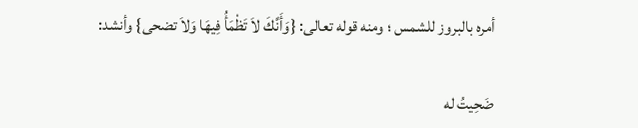أمره بالبروز للشمس ؛ ومنه قوله تعالى: {وَأَنَّكَ لاَ تَظْمَأُ فِيهَا وَلاَ تضحى} وأنشد:

ضَحِيتُ له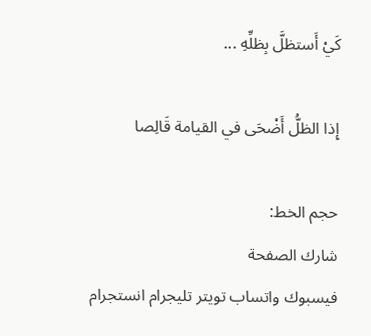كَيْ أَستظلَّ بِظلِّهِ ...

إِذا الظلُّ أَضْحَى في القيامة قَالِصا

حجم الخط:
شارك الصفحة
فيسبوك واتساب تويتر تليجرام انستجرام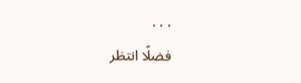. . .
فضلًا انتظر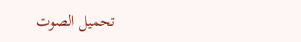تحميل الصوت